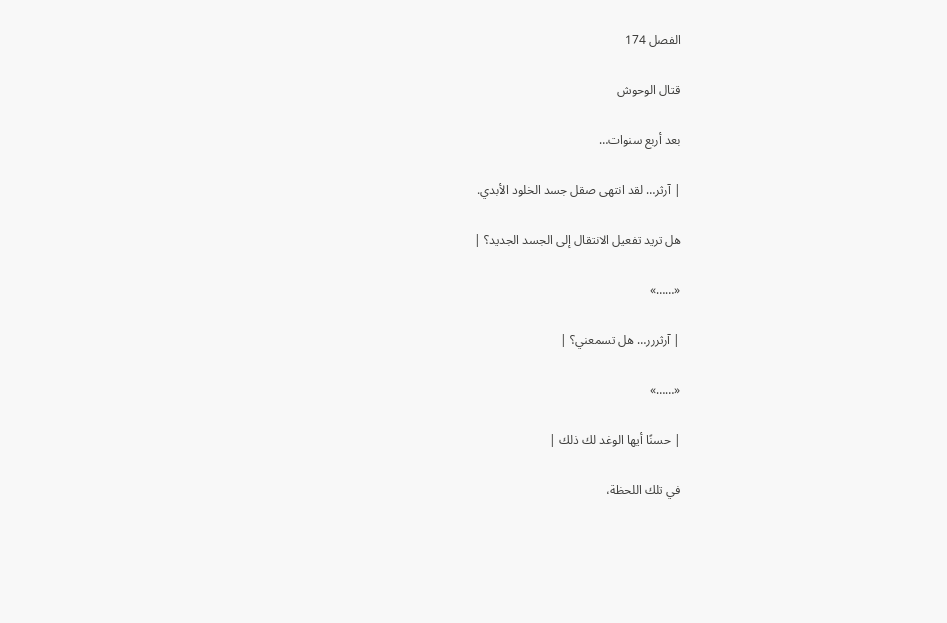الفصل 174

قتال الوحوش

بعد أربع سنوات…

| آرثر… لقد انتهى صقل جسد الخلود الأبدي.

هل تريد تفعيل الانتقال إلى الجسد الجديد؟ |

«……»

| آرثررر… هل تسمعني؟ |

«……»

| حسنًا أيها الوغد لك ذلك |

في تلك اللحظة،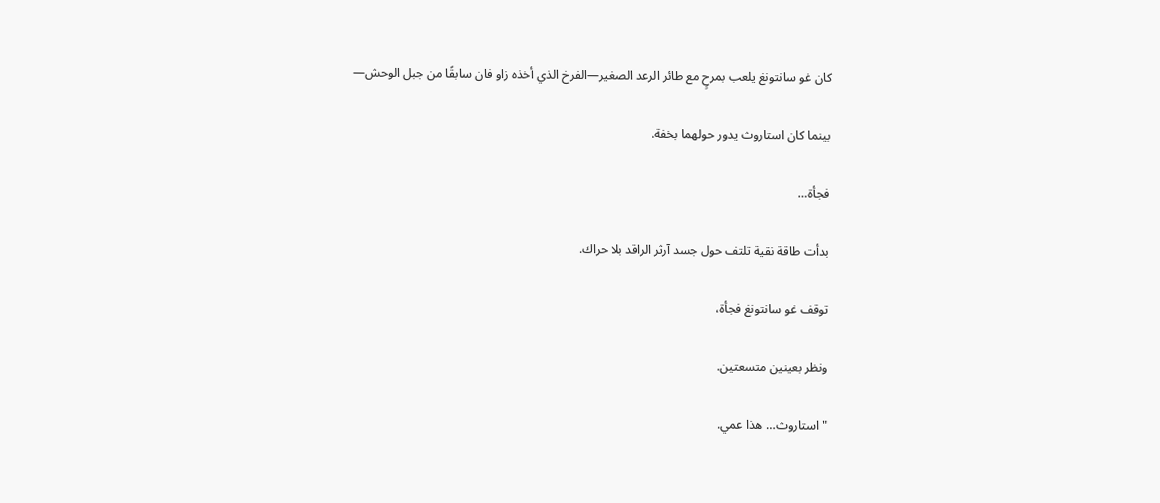كان غو سانتونغ يلعب بمرحٍ مع طائر الرعد الصغير—الفرخ الذي أخذه زاو فان سابقًا من جبل الوحش—

بينما كان استاروث يدور حولهما بخفة.

فجأة…

بدأت طاقة نقية تلتف حول جسد آرثر الراقد بلا حراك.

توقف غو سانتونغ فجأة،

ونظر بعينين متسعتين.

"استاروث… هذا عمي.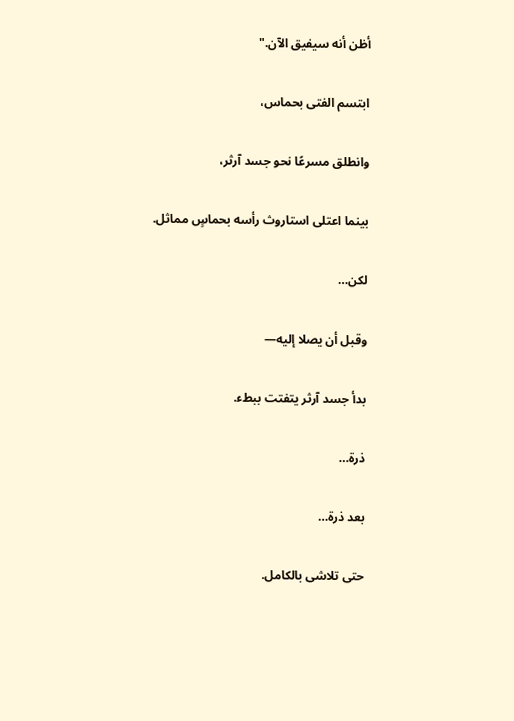أظن أنه سيفيق الآن."

ابتسم الفتى بحماس،

وانطلق مسرعًا نحو جسد آرثر،

بينما اعتلى استاروث رأسه بحماسٍ مماثل.

لكن…

وقبل أن يصلا إليه—

بدأ جسد آرثر يتفتت ببطء.

ذرة…

بعد ذرة…

حتى تلاشى بالكامل.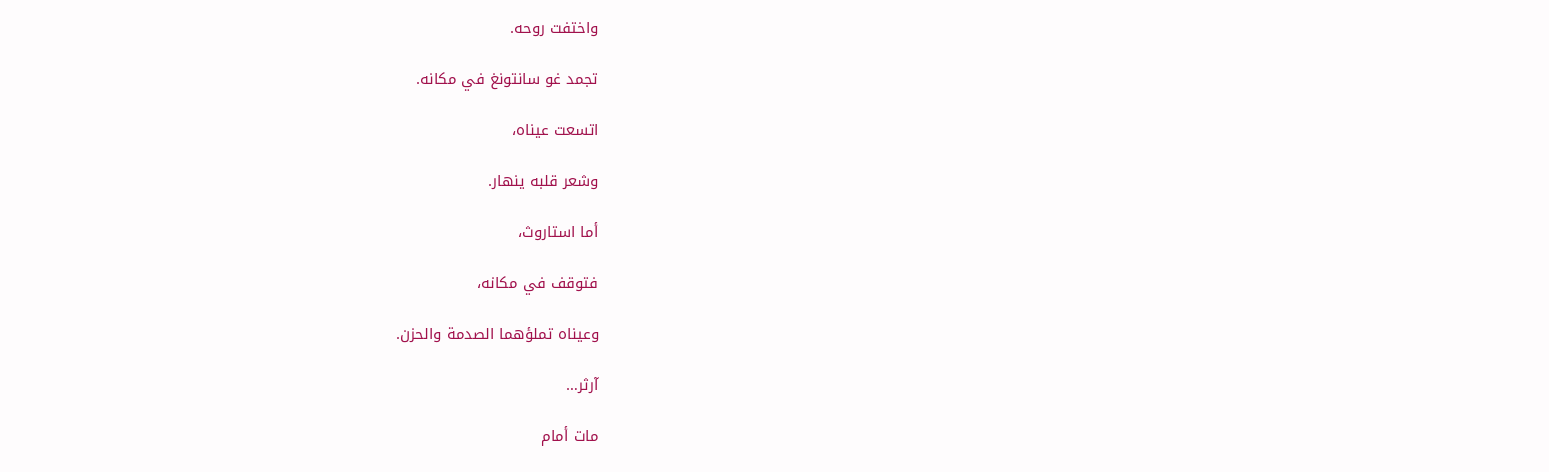واختفت روحه.

تجمد غو سانتونغ في مكانه.

اتسعت عيناه،

وشعر قلبه ينهار.

أما استاروث،

فتوقف في مكانه،

وعيناه تملؤهما الصدمة والحزن.

آرثر…

مات أمام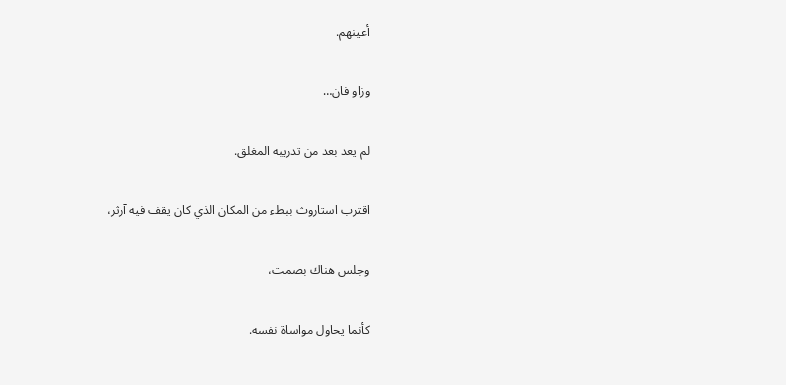أعينهم.

وزاو فان…

لم يعد بعد من تدريبه المغلق.

اقترب استاروث ببطء من المكان الذي كان يقف فيه آرثر،

وجلس هناك بصمت،

كأنما يحاول مواساة نفسه.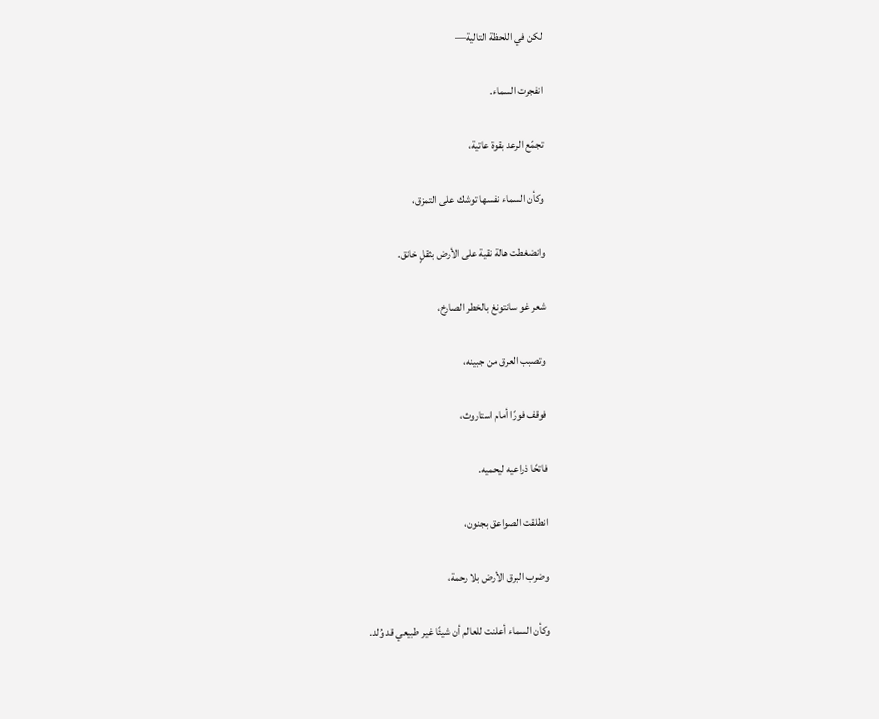لكن في اللحظة التالية—

انفجرت السماء.

تجمّع الرعد بقوة عاتية،

وكأن السماء نفسها توشك على التمزق،

وانضغطت هالة نقية على الأرض بثقلٍ خانق.

شعر غو سانتونغ بالخطر الصارخ،

وتصبب العرق من جبينه،

فوقف فورًا أمام استاروث،

فاتحًا ذراعيه ليحميه.

انطلقت الصواعق بجنون،

وضرب البرق الأرض بلا رحمة،

وكأن السماء أعلنت للعالم أن شيئًا غير طبيعي قد وُلد.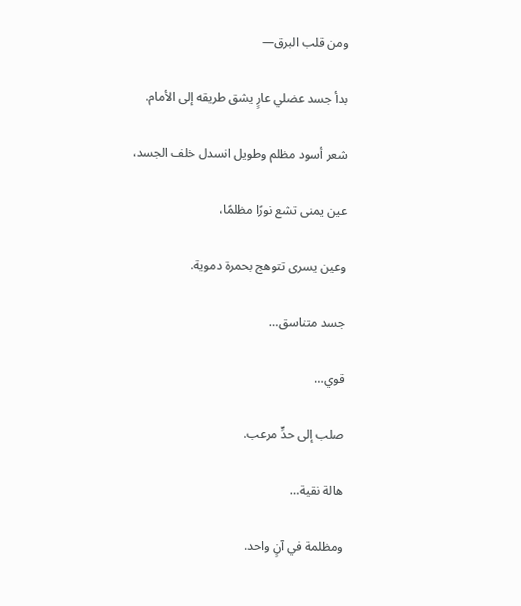ومن قلب البرق—

بدأ جسد عضلي عارٍ يشق طريقه إلى الأمام.

شعر أسود مظلم وطويل انسدل خلف الجسد،

عين يمنى تشع نورًا مظلمًا،

وعين يسرى تتوهج بحمرة دموية.

جسد متناسق…

قوي…

صلب إلى حدٍّ مرعب.

هالة نقية…

ومظلمة في آنٍ واحد.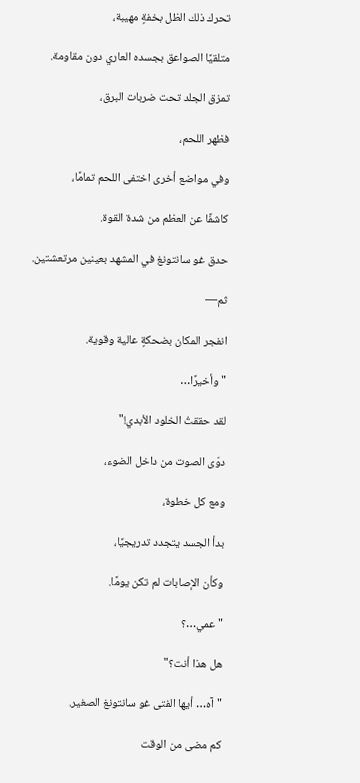تحرك ذلك الظل بخفةٍ مهيبة،

متلقيًا الصواعق بجسده العاري دون مقاومة.

تمزق الجلد تحت ضربات البرق،

فظهر اللحم،

وفي مواضع أخرى اختفى اللحم تمامًا،

كاشفًا عن العظم من شدة القوة.

حدق غو سانتونغ في المشهد بعينين مرتعشتين.

ثم—

انفجر المكان بضحكةٍ عالية وقوية.

"وأخيرًا…

لقد حققتُ الخلود الأبدي!"

دوّى الصوت من داخل الضوء،

ومع كل خطوة،

بدأ الجسد يتجدد تدريجيًا،

وكأن الإصابات لم تكن يومًا.

"عمي…؟

هل هذا أنت؟"

"آه… أيها الفتى غو سانتونغ الصغير.

كم مضى من الوقت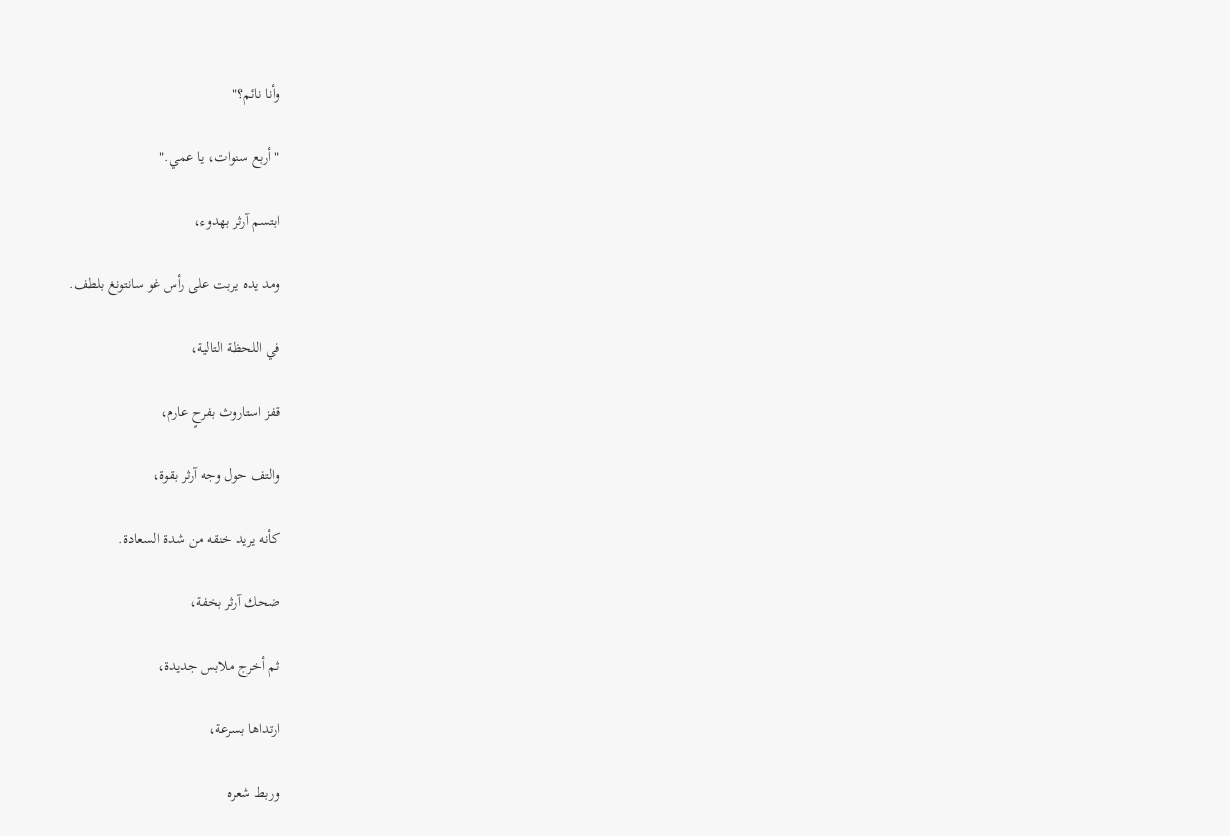وأنا نائم؟"

"أربع سنوات، يا عمي."

ابتسم آرثر بهدوء،

ومد يده يربت على رأس غو سانتونغ بلطف.

في اللحظة التالية،

قفز استاروث بفرحٍ عارم،

والتف حول وجه آرثر بقوة،

كأنه يريد خنقه من شدة السعادة.

ضحك آرثر بخفة،

ثم أخرج ملابس جديدة،

ارتداها بسرعة،

وربط شعره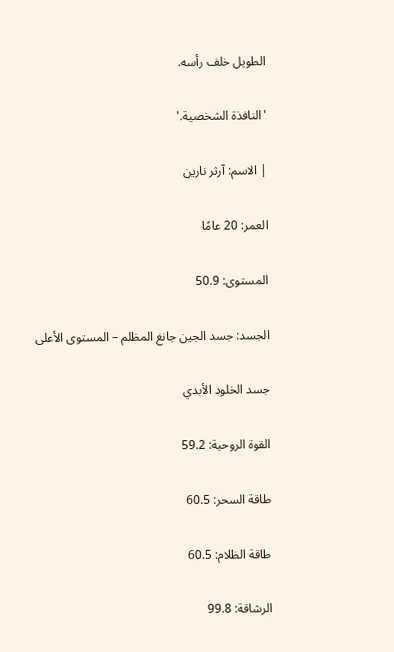الطويل خلف رأسه.

'النافذة الشخصية.'

| الاسم: آرثر نارين

العمر: 20 عامًا

المستوى: 50.9

الجسد: جسد الجين جانغ المظلم – المستوى الأعلى

جسد الخلود الأبدي

القوة الروحية: 59.2

طاقة السحر: 60.5

طاقة الظلام: 60.5

الرشاقة: 99.8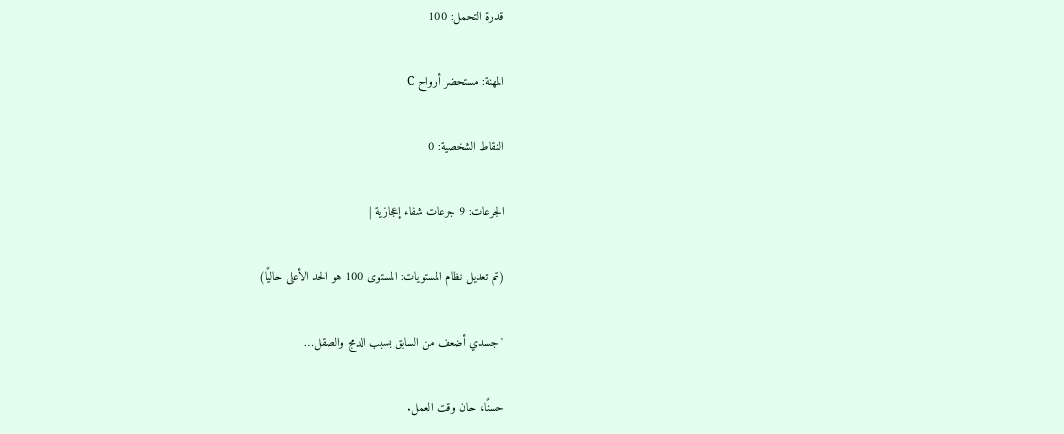قدرة التحمل: 100

المهنة: مستحضر أرواح C

النقاط الشخصية: 0

الجرعات: 9 جرعات شفاء إعجازية |

(تم تعديل نظام المستويات: المستوى 100 هو الحد الأعلى حاليًا)

'جسدي أضعف من السابق بسبب الدمج والصقل…

حسنًا، حان وقت العمل.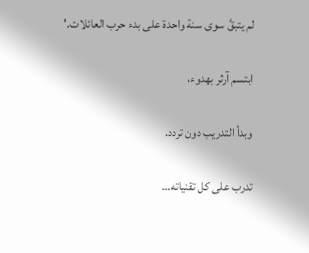لم يتبقَّ سوى سنة واحدة على بدء حرب العائلات.'

ابتسم آرثر بهدوء،

وبدأ التدريب دون تردد.

تدرب على كل تقنياته…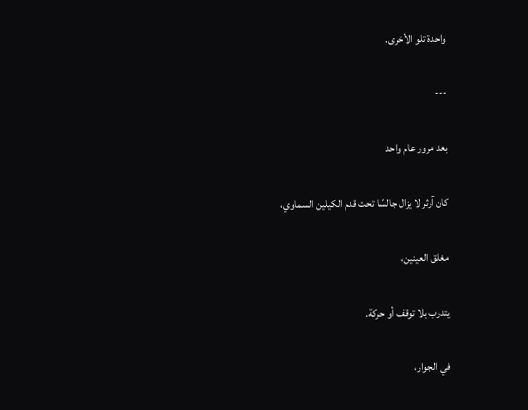واحدة تلو الأخرى.

---

بعد مرور عام واحد

كان آرثر لا يزال جالسًا تحت قدم الكيلين السماوي،

مغلق العينين،

يتدرب بلا توقف أو حركة.

في الجوار،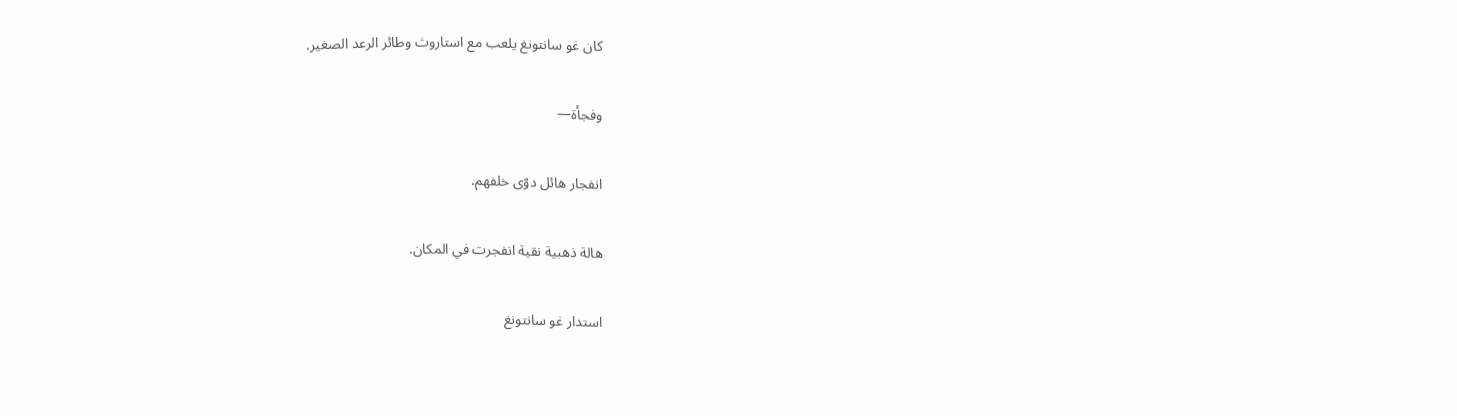كان غو سانتونغ يلعب مع استاروث وطائر الرعد الصغير.

وفجأة—

انفجار هائل دوّى خلفهم.

هالة ذهبية نقية انفجرت في المكان.

استدار غو سانتونغ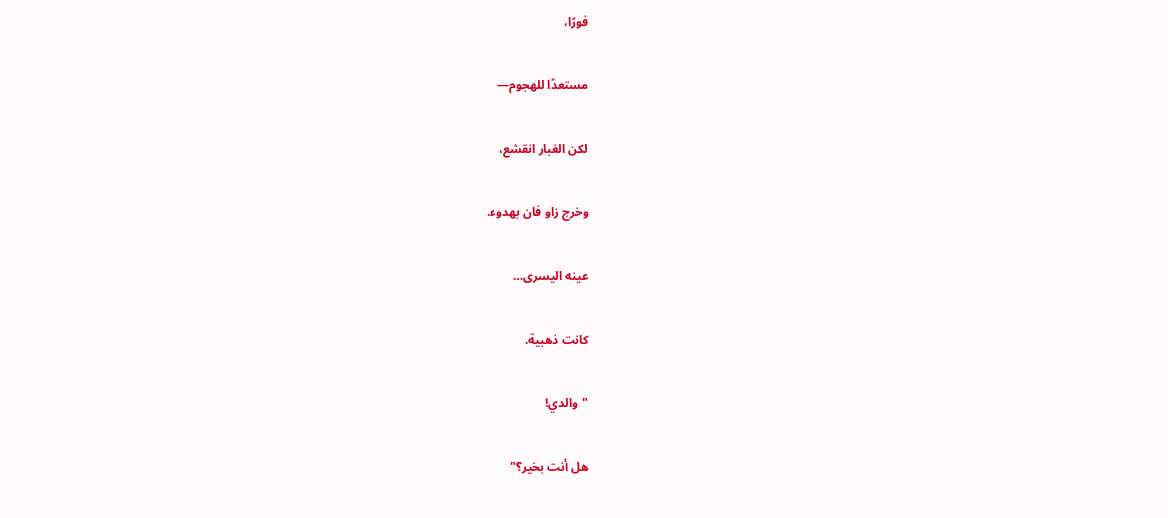فورًا،

مستعدًا للهجوم—

لكن الغبار انقشع،

وخرج زاو فان بهدوء.

عينه اليسرى…

كانت ذهبية.

"والدي!

هل أنت بخير؟"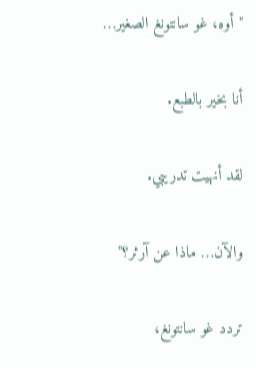"أوه، غو سانتونغ الصغير…

أنا بخير بالطبع.

لقد أنهيت تدريبي.

والآن… ماذا عن آرثر؟"

تردد غو سانتونغ،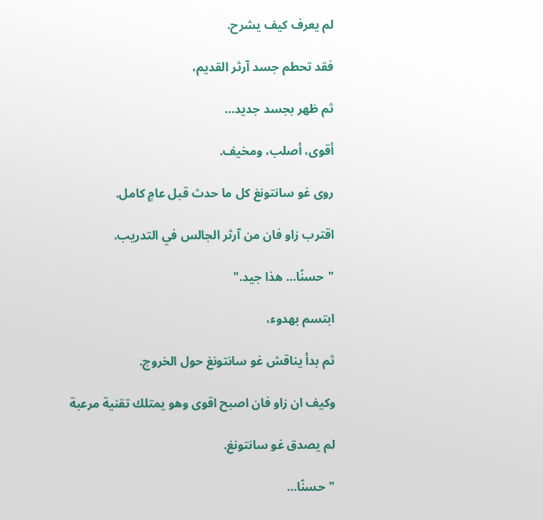لم يعرف كيف يشرح.

فقد تحطم جسد آرثر القديم،

ثم ظهر بجسد جديد…

أقوى، أصلب، ومخيف.

روى غو سانتونغ كل ما حدث قبل عامٍ كامل.

اقترب زاو فان من آرثر الجالس في التدريب.

"حسنًا… هذا جيد."

ابتسم بهدوء،

ثم بدأ يناقش غو سانتونغ حول الخروج.

وكيف ان زاو فان اصبح اقوى وهو يمتلك تقنية مرعبة

لم يصدق غو سانتونغ.

"حسنًا…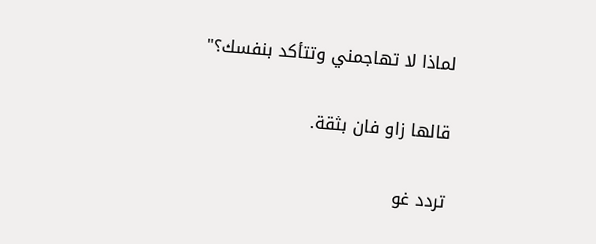لماذا لا تهاجمني وتتأكد بنفسك؟"

قالها زاو فان بثقة.

تردد غو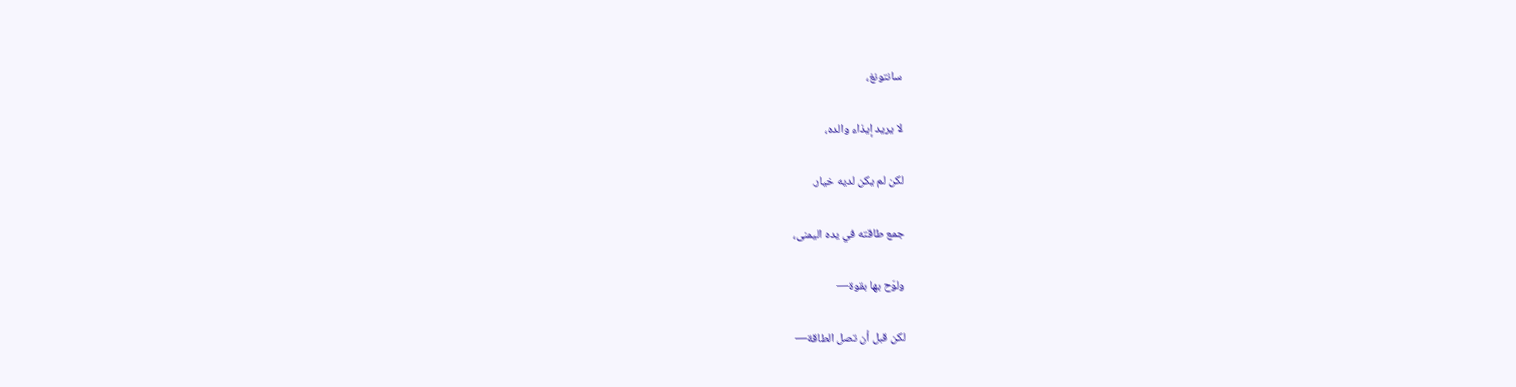سانتونغ،

لا يريد إيذاء والده،

لكن لم يكن لديه خيار.

جمع طاقته في يده اليمنى،

ولوّح بها بقوة—

لكن قبل أن تصل الطاقة—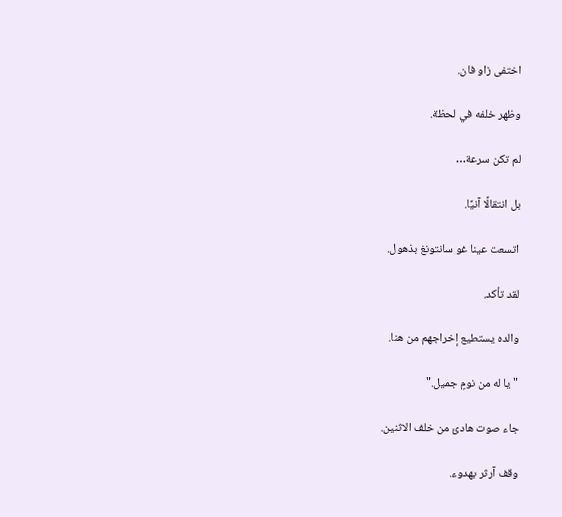اختفى زاو فان.

وظهر خلفه في لحظة.

لم تكن سرعة…

بل انتقالًا آنيًا.

اتسعت عينا غو سانتونغ بذهول.

لقد تأكد.

والده يستطيع إخراجهم من هنا.

"يا له من نومٍ جميل."

جاء صوت هادئ من خلف الاثنين.

وقف آرثر بهدوء.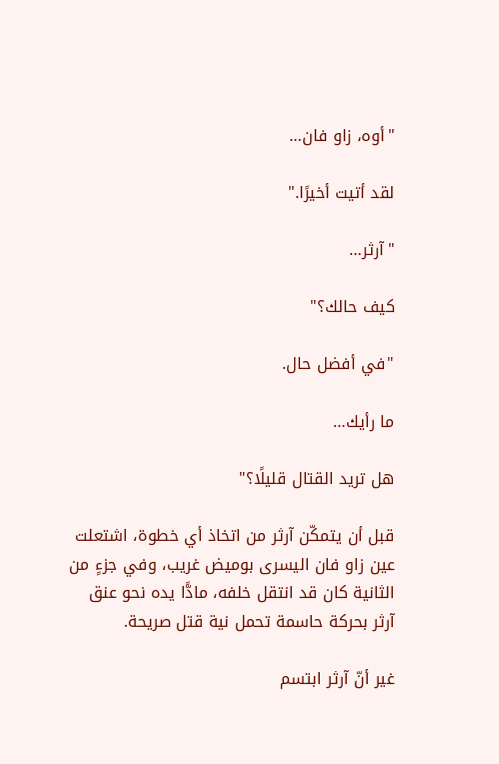"أوه، زاو فان…

لقد أتيت أخيرًا."

"آرثر…

كيف حالك؟"

"في أفضل حال.

ما رأيك…

هل تريد القتال قليلًا؟"

قبل أن يتمكّن آرثر من اتخاذ أي خطوة، اشتعلت عين زاو فان اليسرى بوميض غريب، وفي جزءٍ من الثانية كان قد انتقل خلفه، مادًّا يده نحو عنق آرثر بحركة حاسمة تحمل نية قتل صريحة.

غير أنّ آرثر ابتسم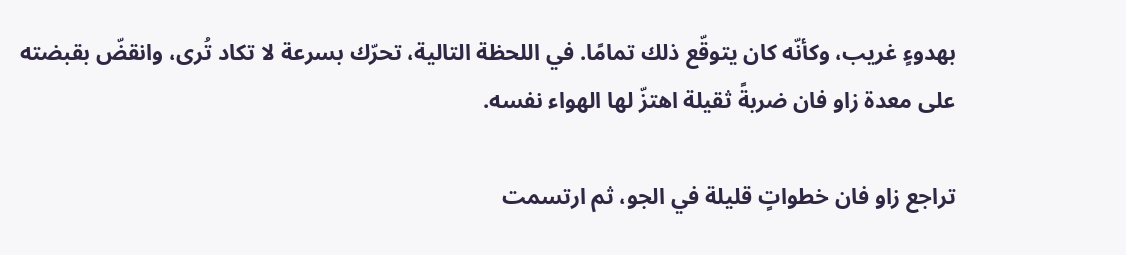بهدوءٍ غريب، وكأنّه كان يتوقّع ذلك تمامًا. في اللحظة التالية، تحرّك بسرعة لا تكاد تُرى، وانقضّ بقبضته على معدة زاو فان ضربةً ثقيلة اهتزّ لها الهواء نفسه.

تراجع زاو فان خطواتٍ قليلة في الجو، ثم ارتسمت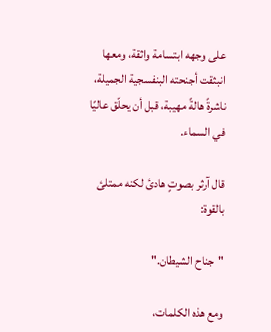على وجهه ابتسامة واثقة، ومعها انبثقت أجنحته البنفسجية الجميلة، ناشرةً هالةً مهيبة، قبل أن يحلّق عاليًا في السماء.

قال آرثر بصوتٍ هادئ لكنه ممتلئ بالقوة:

"جناح الشيطان."

ومع هذه الكلمات،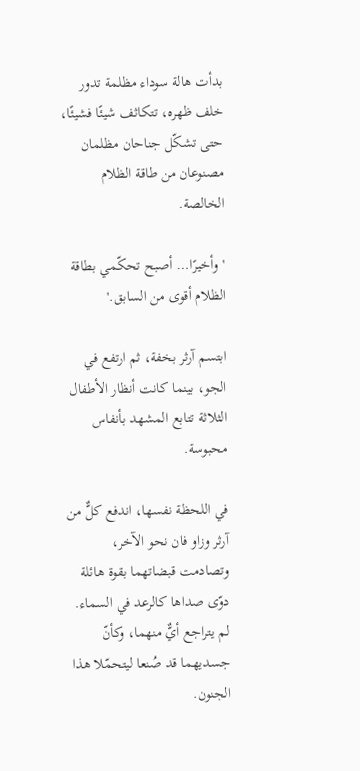بدأت هالة سوداء مظلمة تدور خلف ظهره، تتكاثف شيئًا فشيئًا، حتى تشكّل جناحان مظلمان مصنوعان من طاقة الظلام الخالصة.

'وأخيرًا… أصبح تحكّمي بطاقة الظلام أقوى من السابق.'

ابتسم آرثر بخفة، ثم ارتفع في الجو، بينما كانت أنظار الأطفال الثلاثة تتابع المشهد بأنفاس محبوسة.

في اللحظة نفسها، اندفع كلٌّ من آرثر وزاو فان نحو الآخر، وتصادمت قبضاتهما بقوة هائلة دوّى صداها كالرعد في السماء. لم يتراجع أيٌّ منهما، وكأنّ جسديهما قد صُنعا ليتحمّلا هذا الجنون.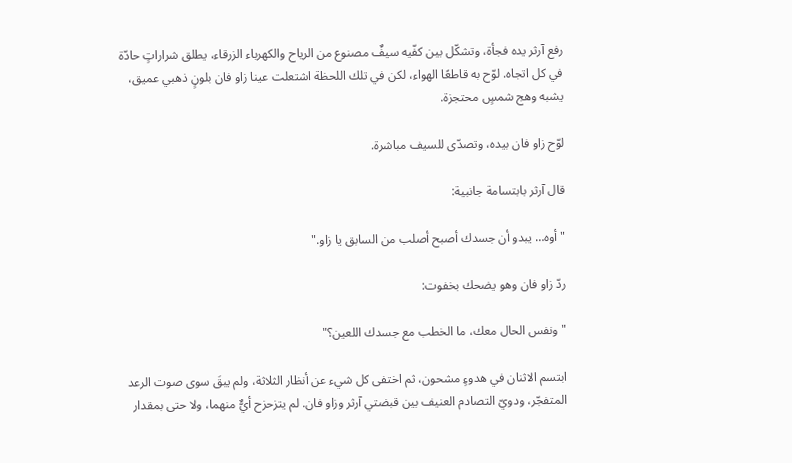رفع آرثر يده فجأة، وتشكّل بين كفّيه سيفٌ مصنوع من الرياح والكهرباء الزرقاء، يطلق شراراتٍ حادّة في كل اتجاه. لوّح به قاطعًا الهواء، لكن في تلك اللحظة اشتعلت عينا زاو فان بلونٍ ذهبي عميق، يشبه وهج شمسٍ محتجزة.

لوّح زاو فان بيده، وتصدّى للسيف مباشرة.

قال آرثر بابتسامة جانبية:

"أوه… يبدو أن جسدك أصبح أصلب من السابق يا زاو."

ردّ زاو فان وهو يضحك بخفوت:

"ونفس الحال معك، ما الخطب مع جسدك اللعين؟"

ابتسم الاثنان في هدوءٍ مشحون، ثم اختفى كل شيء عن أنظار الثلاثة، ولم يبقَ سوى صوت الرعد المتفجّر، ودويّ التصادم العنيف بين قبضتي آرثر وزاو فان. لم يتزحزح أيٌّ منهما، ولا حتى بمقدار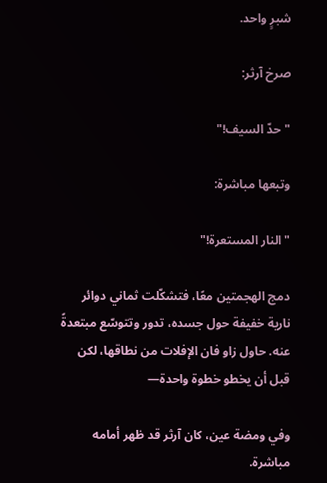شبرٍ واحد.

صرخ آرثر:

"حدّ السيف!"

وتبعها مباشرة:

"النار المستعرة!"

دمج الهجمتين معًا، فتشكّلت ثماني دوائر نارية خفيفة حول جسده، تدور وتتوسّع مبتعدةً عنه. حاول زاو فان الإفلات من نطاقها، لكن قبل أن يخطو خطوة واحدة—

وفي ومضة عين، كان آرثر قد ظهر أمامه مباشرة.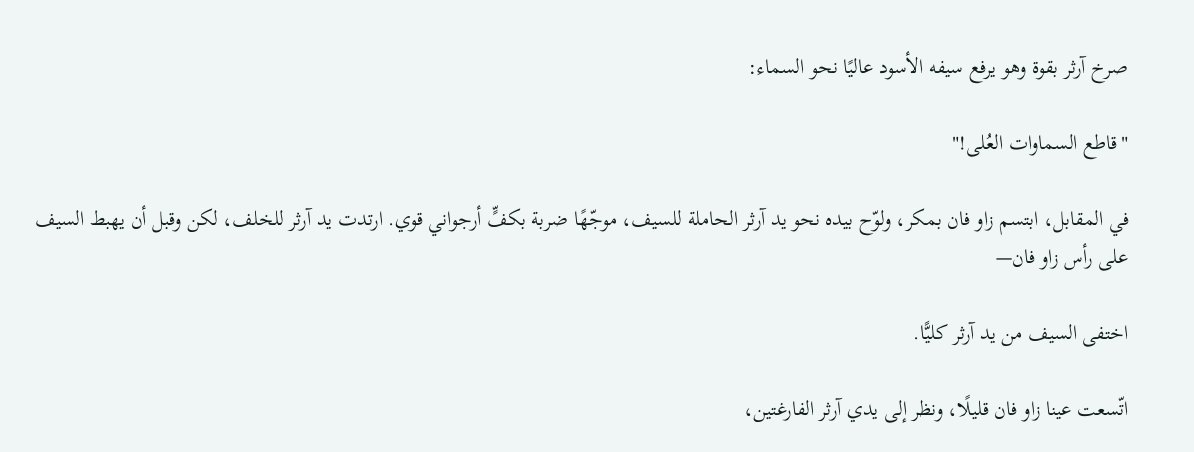صرخ آرثر بقوة وهو يرفع سيفه الأسود عاليًا نحو السماء:

"قاطع السماوات العُلى!"

في المقابل، ابتسم زاو فان بمكر، ولوّح بيده نحو يد آرثر الحاملة للسيف، موجّهًا ضربة بكفٍّ أرجواني قوي. ارتدت يد آرثر للخلف، لكن وقبل أن يهبط السيف على رأس زاو فان—

اختفى السيف من يد آرثر كليًّا.

اتّسعت عينا زاو فان قليلًا، ونظر إلى يدي آرثر الفارغتين،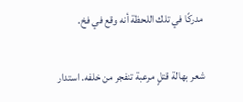مدركًا في تلك اللحظة أنه وقع في فخ.

شعر بهالة قتلٍ مرعبة تنفجر من خلفه. استدار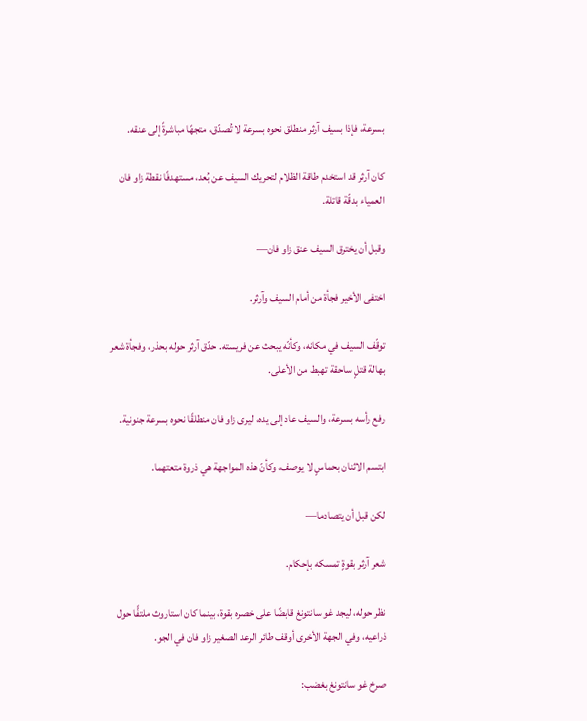بسرعة، فإذا بسيف آرثر منطلق نحوه بسرعة لا تُصدّق، متجهًا مباشرةً إلى عنقه.

كان آرثر قد استخدم طاقة الظلام لتحريك السيف عن بُعد، مستهدفًا نقطة زاو فان العمياء بدقّة قاتلة.

وقبل أن يخترق السيف عنق زاو فان—

اختفى الأخير فجأة من أمام السيف وآرثر.

توقّف السيف في مكانه، وكأنّه يبحث عن فريسته. حدّق آرثر حوله بحذر، وفجأة شعر بهالة قتلٍ ساحقة تهبط من الأعلى.

رفع رأسه بسرعة، والسيف عاد إلى يده، ليرى زاو فان منطلقًا نحوه بسرعة جنونية.

ابتسم الاثنان بحماسٍ لا يوصف، وكأنّ هذه المواجهة هي ذروة متعتهما.

لكن قبل أن يتصادما—

شعر آرثر بقوةٍ تمسكه بإحكام.

نظر حوله، ليجد غو سانتونغ قابضًا على خصره بقوة، بينما كان استاروث ملتفًّا حول ذراعيه، وفي الجهة الأخرى أوقف طائر الرعد الصغير زاو فان في الجو.

صرخ غو سانتونغ بغضب: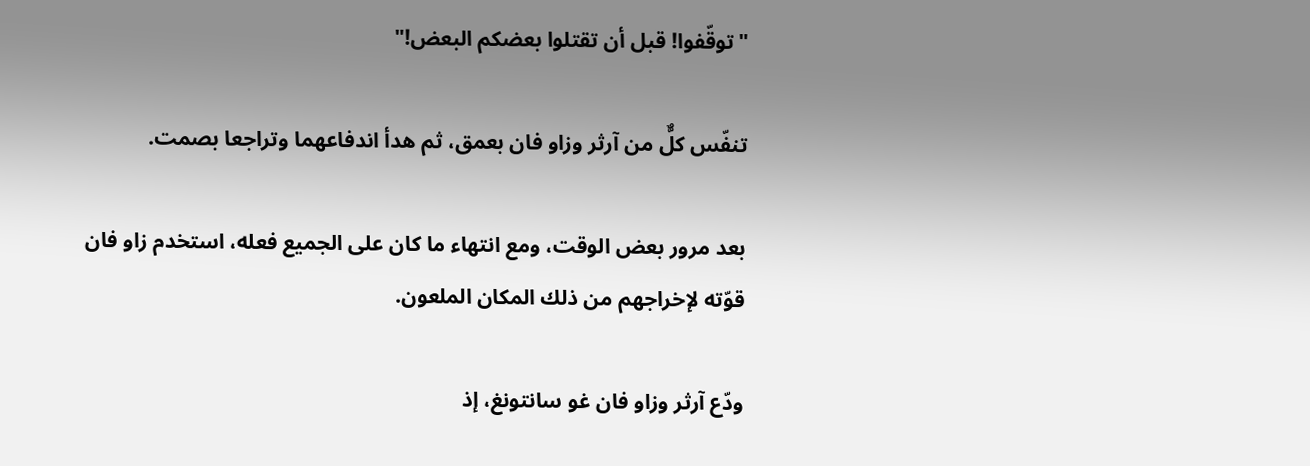"توقّفوا! قبل أن تقتلوا بعضكم البعض!"

تنفّس كلٌّ من آرثر وزاو فان بعمق، ثم هدأ اندفاعهما وتراجعا بصمت.

بعد مرور بعض الوقت، ومع انتهاء ما كان على الجميع فعله، استخدم زاو فان قوّته لإخراجهم من ذلك المكان الملعون.

ودّع آرثر وزاو فان غو سانتونغ، إذ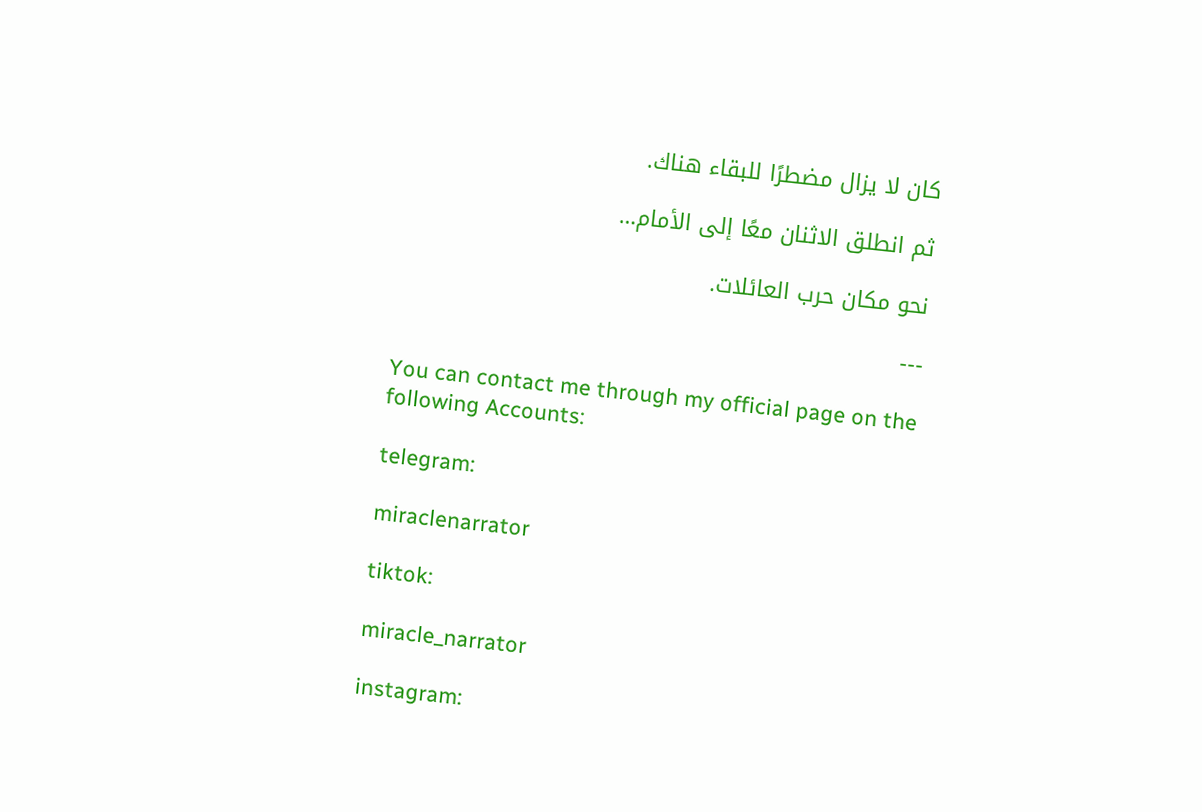كان لا يزال مضطرًا للبقاء هناك.

ثم انطلق الاثنان معًا إلى الأمام…

نحو مكان حرب العائلات.

---

You can contact me through my official page on the following Accounts:

telegram:

miraclenarrator

tiktok:

miracle_narrator

instagram: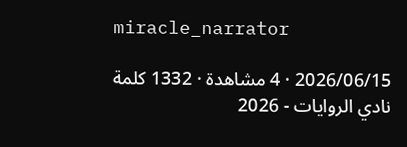miracle_narrator

2026/06/15 · 4 مشاهدة · 1332 كلمة
نادي الروايات - 2026